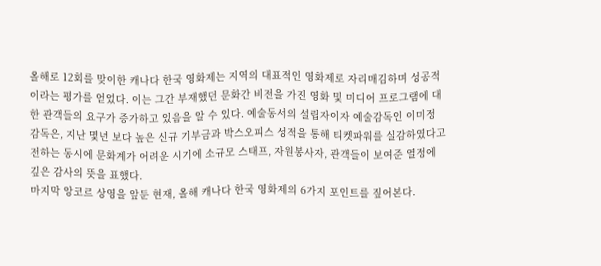올해로 12회를 맞이한 캐나다 한국 영화제는 지역의 대표적인 영화제로 자리매김하며 성공적이라는 평가를 얻었다. 이는 그간 부재했던 문화간 비전을 가진 영화 및 미디어 프로그램에 대한 관객들의 요구가 증가하고 있음을 알 수 있다. 예술동서의 설립자이자 예술감독인 이미정 감독은, 지난 몇년 보다 높은 신규 기부금과 박스오피스 성적을 통해 티켓파워를 실감하였다고 전하는 동시에 문화계가 어려운 시기에 소규모 스태프, 자원봉사자, 관객들이 보여준 열정에 깊은 감사의 뜻을 표했다.
마지막 앙코르 상영을 앞둔 현재, 올해 캐나다 한국 영화제의 6가지 포인트를 짚어본다.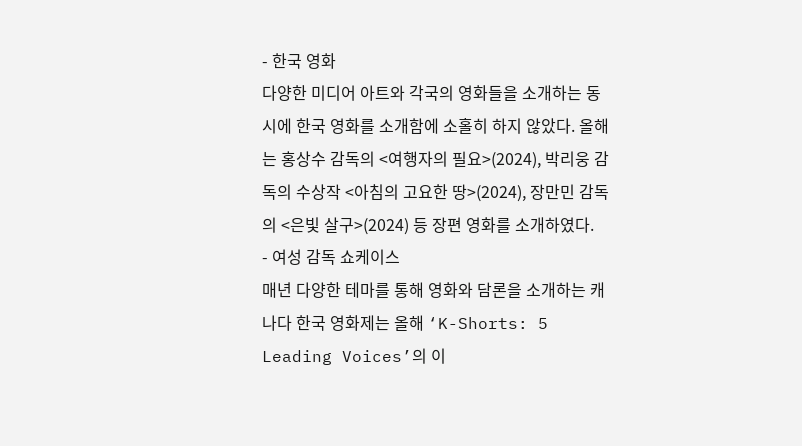- 한국 영화
다양한 미디어 아트와 각국의 영화들을 소개하는 동시에 한국 영화를 소개함에 소홀히 하지 않았다. 올해는 홍상수 감독의 <여행자의 필요>(2024), 박리웅 감독의 수상작 <아침의 고요한 땅>(2024), 장만민 감독의 <은빛 살구>(2024) 등 장편 영화를 소개하였다.
- 여성 감독 쇼케이스
매년 다양한 테마를 통해 영화와 담론을 소개하는 캐나다 한국 영화제는 올해 ‘K-Shorts: 5 Leading Voices’의 이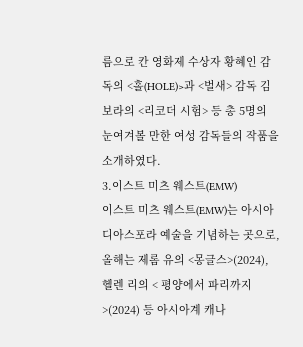름으로 칸 영화제 수상자 황혜인 감독의 <홀(HOLE)>과 <벌새> 감독 김보라의 <리코더 시험> 등 총 5명의 눈여겨볼 만한 여성 감독들의 작품을 소개하였다.
3.이스트 미츠 웨스트(EMW)
이스트 미츠 웨스트(EMW)는 아시아 디아스포라 예술을 기념하는 곳으로, 올해는 제롬 유의 <몽글스>(2024), 헬렌 리의 < 평양에서 파리까지>(2024) 등 아시아계 캐나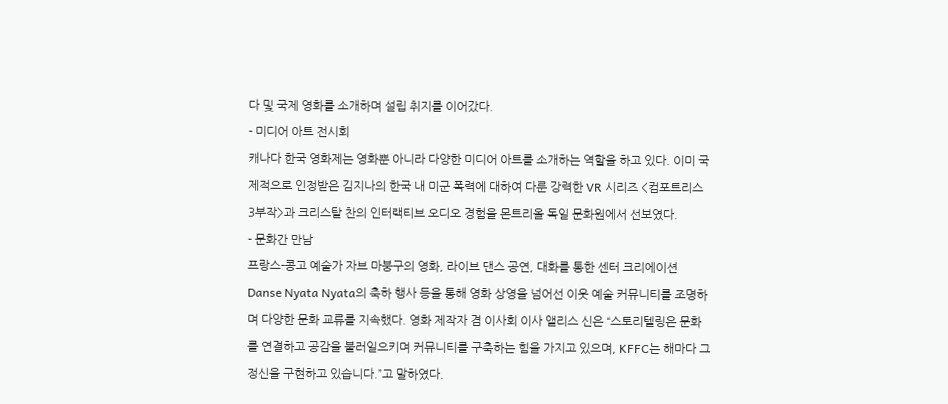다 및 국제 영화를 소개하며 설립 취지를 이어갔다.
- 미디어 아트 전시회
캐나다 한국 영화제는 영화뿐 아니라 다양한 미디어 아트를 소개하는 역할을 하고 있다. 이미 국제적으로 인정받은 김지나의 한국 내 미군 폭력에 대하여 다룬 강력한 VR 시리즈 <컴포트리스 3부작>과 크리스탈 찬의 인터랙티브 오디오 경험을 몬트리올 독일 문화원에서 선보였다.
- 문화간 만남
프랑스-콩고 예술가 자브 마붕구의 영화, 라이브 댄스 공연, 대화를 통한 센터 크리에이션 Danse Nyata Nyata의 축하 행사 등을 통해 영화 상영을 넘어선 이웃 예술 커뮤니티를 조명하며 다양한 문화 교류를 지속했다. 영화 제작자 겸 이사회 이사 앨리스 신은 “스토리텔링은 문화를 연결하고 공감을 불러일으키며 커뮤니티를 구축하는 힘을 가지고 있으며, KFFC는 해마다 그 정신을 구현하고 있습니다.”고 말하였다.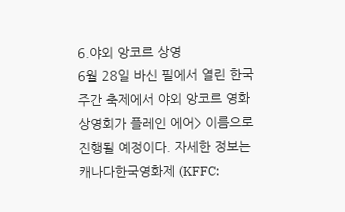6.야외 앙코르 상영
6월 28일 바신 필에서 열린 한국 주간 축제에서 야외 앙코르 영화 상영회가 플레인 에어> 이름으로 진행될 예정이다. 자세한 정보는 캐나다한국영화제 (KFFC: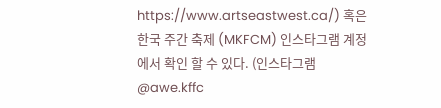https://www.artseastwest.ca/) 혹은 한국 주간 축제 (MKFCM) 인스타그램 계정에서 확인 할 수 있다. (인스타그램 @awe.kffc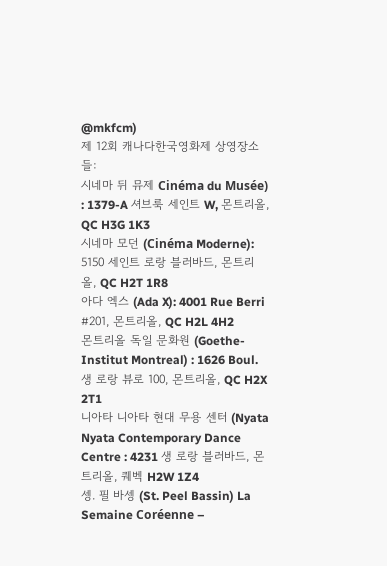@mkfcm)
제 12회 캐나다한국영화제 상영장소들:
시네마 뒤 뮤제 Cinéma du Musée) : 1379-A 셔브룩 세인트 W, 몬트리올, QC H3G 1K3
시네마 모던 (Cinéma Moderne): 5150 세인트 로랑 블러바드, 몬트리올, QC H2T 1R8
아다 엑스 (Ada X): 4001 Rue Berri #201, 몬트리올, QC H2L 4H2
몬트리올 독일 문화원 (Goethe-Institut Montreal) : 1626 Boul. 생 로랑 뷰로 100, 몬트리올, QC H2X 2T1
니아타 니아타 현대 무용 센터 (Nyata Nyata Contemporary Dance Centre : 4231 생 로랑 블러바드, 몬트리올, 퀘벡 H2W 1Z4
셍. 필 바셍 (St. Peel Bassin) La Semaine Coréenne –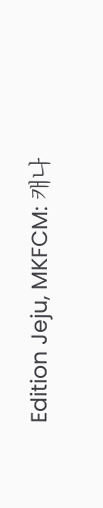Edition Jeju, MKFCM: 캐나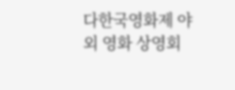다한국영화제 야외 영화 상영회